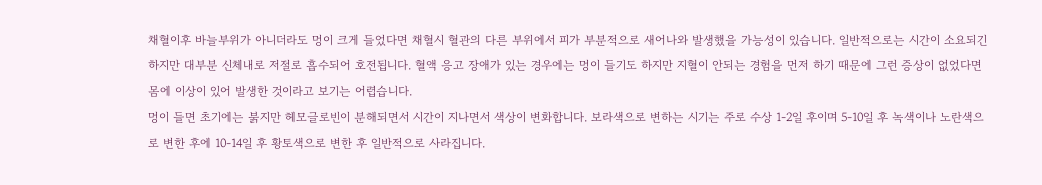채혈이후 바늘부위가 아니더라도 멍이 크게 들었다면 채혈시 혈관의 다른 부위에서 피가 부분적으로 새어나와 발생했을 가능성이 있습니다. 일반적으로는 시간이 소요되긴 하지만 대부분 신체내로 저절로 흡수되어 호전됩니다. 혈액 응고 장애가 있는 경우에는 멍이 들기도 하지만 지혈이 안되는 경험을 먼저 하기 때문에 그런 증상이 없었다면 몸에 이상이 있어 발생한 것이라고 보기는 어렵습니다.
멍이 들면 초기에는 붉지만 헤모글로빈이 분해되면서 시간이 지나면서 색상이 변화합니다. 보라색으로 변하는 시기는 주로 수상 1-2일 후이며 5-10일 후 녹색이나 노란색으로 변한 후에 10-14일 후 황토색으로 변한 후 일반적으로 사라집니다.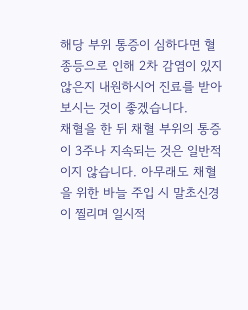해당 부위 통증이 심하다면 혈종등으로 인해 2차 감염이 있지 않은지 내원하시어 진료를 받아보시는 것이 좋겠습니다.
채혈을 한 뒤 채혈 부위의 통증이 3주나 지속되는 것은 일반적이지 않습니다. 아무래도 채혈을 위한 바늘 주입 시 말초신경이 찔리며 일시적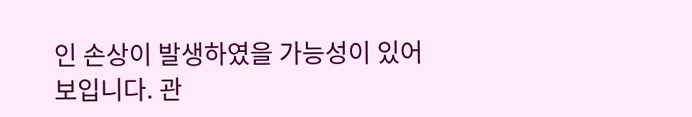인 손상이 발생하였을 가능성이 있어 보입니다. 관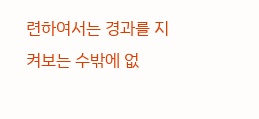련하여서는 경과를 지켜보는 수밖에 없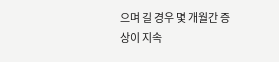으며 길 경우 몇 개월간 증상이 지속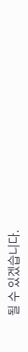될 수 있겠습니다.